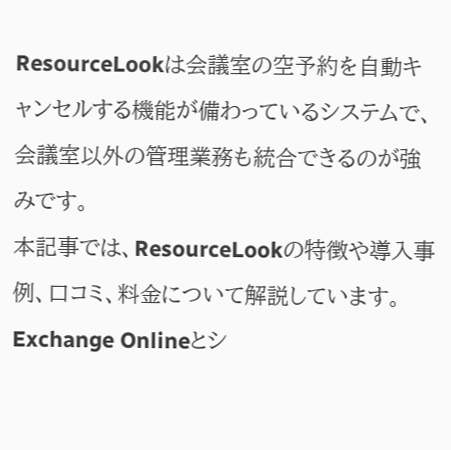ResourceLookは会議室の空予約を自動キャンセルする機能が備わっているシステムで、会議室以外の管理業務も統合できるのが強みです。
本記事では、ResourceLookの特徴や導入事例、口コミ、料金について解説しています。
Exchange Onlineとシ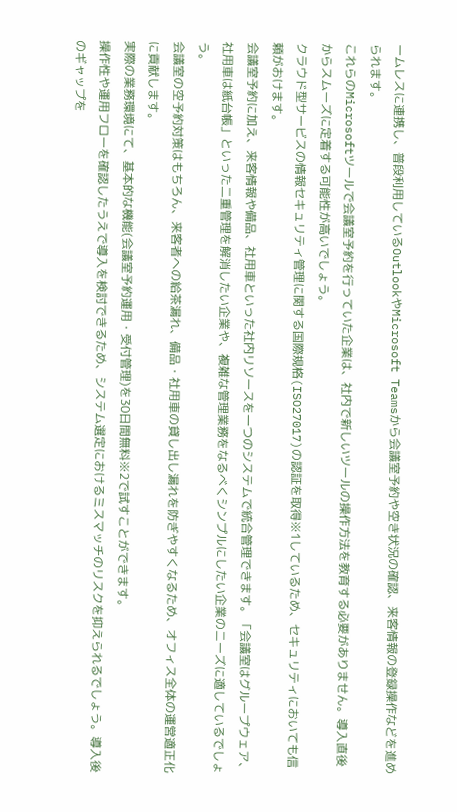ームレスに連携し、普段利用しているOutlookやMicrosoft Teamsから会議室予約や空き状況の確認、来客情報の登録操作などを進められます。
これらのMicrosoftツールで会議室予約を行っていた企業は、社内で新しいツールの操作方法を教育する必要がありません。導入直後からスムーズに定着する可能性が高いでしょう。
クラウド型サービスの情報セキュリティ管理に関する国際規格(ISO27017)の認証を取得※1しているため、セキュリティにおいても信頼がおけます。
会議室予約に加え、来客情報や備品、社用車といった社内リソースを一つのシステムで統合管理できます。「会議室はグループウェア、社用車は紙台帳」といった二重管理を解消したい企業や、複雑な管理業務をなるべくシンプルにしたい企業のニーズに適しているでしょう。
会議室の空予約対策はもちろん、来客者への給茶漏れ、備品・社用車の貸し出し漏れを防ぎやすくなるため、オフィス全体の運営適正化に貢献します。
実際の業務環境にて、基本的な機能(会議室予約運用・受付管理)を30日間無料※2で試すことができます。
操作性や運用フローを確認したうえで導入を検討できるため、システム選定におけるミスマッチのリスクを抑えられるでしょう。導入後のギャップを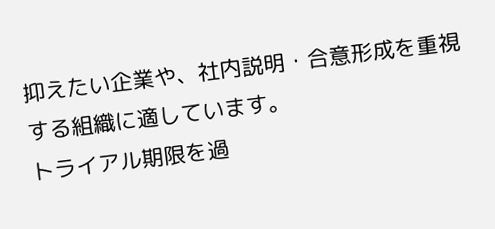抑えたい企業や、社内説明・合意形成を重視する組織に適しています。
トライアル期限を過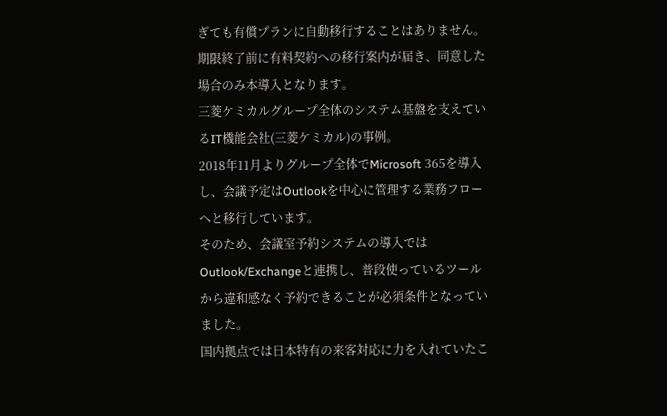ぎても有償プランに自動移行することはありません。期限終了前に有料契約への移行案内が届き、同意した場合のみ本導入となります。
三菱ケミカルグループ全体のシステム基盤を支えているIT機能会社(三菱ケミカル)の事例。
2018年11月よりグループ全体でMicrosoft 365を導入し、会議予定はOutlookを中心に管理する業務フローへと移行しています。
そのため、会議室予約システムの導入ではOutlook/Exchangeと連携し、普段使っているツールから違和感なく予約できることが必須条件となっていました。
国内拠点では日本特有の来客対応に力を入れていたこ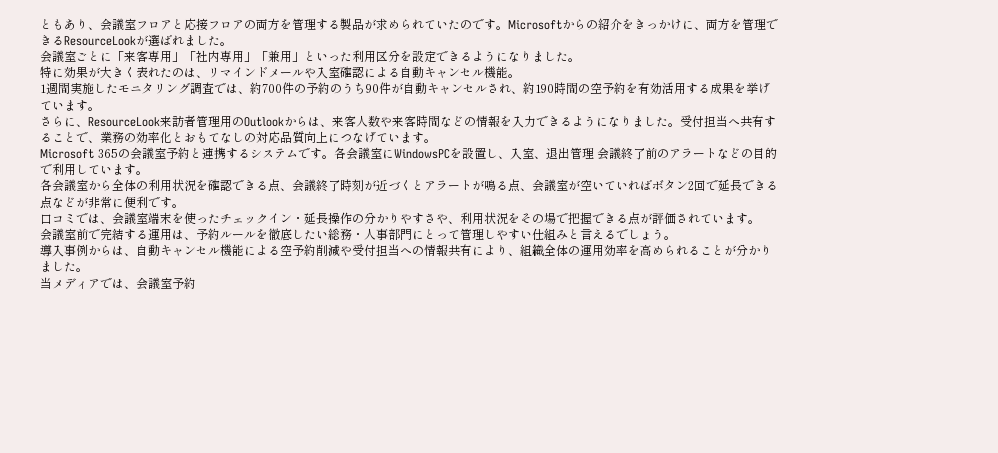ともあり、会議室フロアと応接フロアの両方を管理する製品が求められていたのです。Microsoftからの紹介をきっかけに、両方を管理できるResourceLookが選ばれました。
会議室ごとに「来客専用」「社内専用」「兼用」といった利用区分を設定できるようになりました。
特に効果が大きく表れたのは、リマインドメールや入室確認による自動キャンセル機能。
1週間実施したモニタリング調査では、約700件の予約のうち90件が自動キャンセルされ、約190時間の空予約を有効活用する成果を挙げています。
さらに、ResourceLook来訪者管理用のOutlookからは、来客人数や来客時間などの情報を入力できるようになりました。受付担当へ共有することで、業務の効率化とおもてなしの対応品質向上につなげています。
Microsoft 365の会議室予約と連携するシステムです。各会議室にWindowsPCを設置し、入室、退出管理 会議終了前のアラートなどの目的で利用しています。
各会議室から全体の利用状況を確認できる点、会議終了時刻が近づくとアラートが鳴る点、会議室が空いていればボタン2回で延長できる点などが非常に便利です。
口コミでは、会議室端末を使ったチェックイン・延長操作の分かりやすさや、利用状況をその場で把握できる点が評価されています。
会議室前で完結する運用は、予約ルールを徹底したい総務・人事部門にとって管理しやすい仕組みと言えるでしょう。
導入事例からは、自動キャンセル機能による空予約削減や受付担当への情報共有により、組織全体の運用効率を高められることが分かりました。
当メディアでは、会議室予約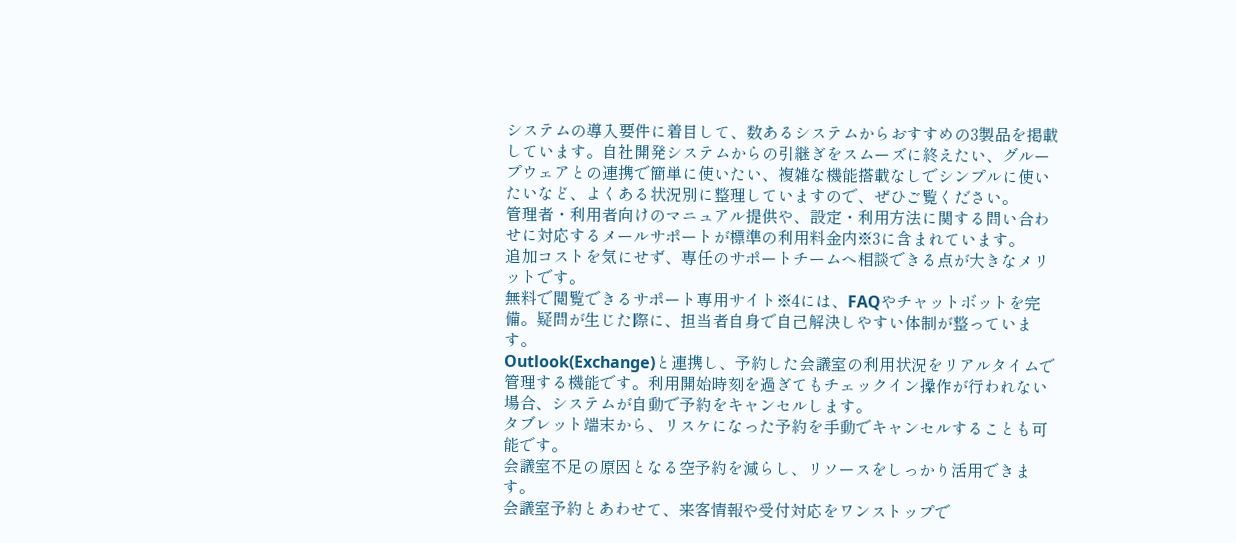システムの導入要件に着目して、数あるシステムからおすすめの3製品を掲載しています。自社開発システムからの引継ぎをスムーズに終えたい、グループウェアとの連携で簡単に使いたい、複雑な機能搭載なしでシンプルに使いたいなど、よくある状況別に整理していますので、ぜひご覧ください。
管理者・利用者向けのマニュアル提供や、設定・利用方法に関する問い合わせに対応するメールサポートが標準の利用料金内※3に含まれています。
追加コストを気にせず、専任のサポートチームへ相談できる点が大きなメリットです。
無料で閲覧できるサポート専用サイト※4には、FAQやチャットボットを完備。疑問が生じた際に、担当者自身で自己解決しやすい体制が整っています。
Outlook(Exchange)と連携し、予約した会議室の利用状況をリアルタイムで管理する機能です。利用開始時刻を過ぎてもチェックイン操作が行われない場合、システムが自動で予約をキャンセルします。
タブレット端末から、リスケになった予約を手動でキャンセルすることも可能です。
会議室不足の原因となる空予約を減らし、リソースをしっかり活用できます。
会議室予約とあわせて、来客情報や受付対応をワンストップで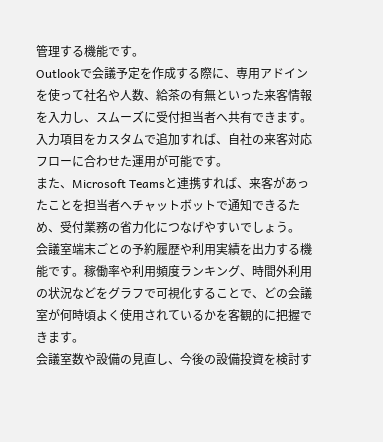管理する機能です。
Outlookで会議予定を作成する際に、専用アドインを使って社名や人数、給茶の有無といった来客情報を入力し、スムーズに受付担当者へ共有できます。入力項目をカスタムで追加すれば、自社の来客対応フローに合わせた運用が可能です。
また、Microsoft Teamsと連携すれば、来客があったことを担当者へチャットボットで通知できるため、受付業務の省力化につなげやすいでしょう。
会議室端末ごとの予約履歴や利用実績を出力する機能です。稼働率や利用頻度ランキング、時間外利用の状況などをグラフで可視化することで、どの会議室が何時頃よく使用されているかを客観的に把握できます。
会議室数や設備の見直し、今後の設備投資を検討す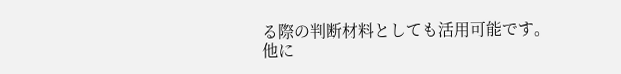る際の判断材料としても活用可能です。
他に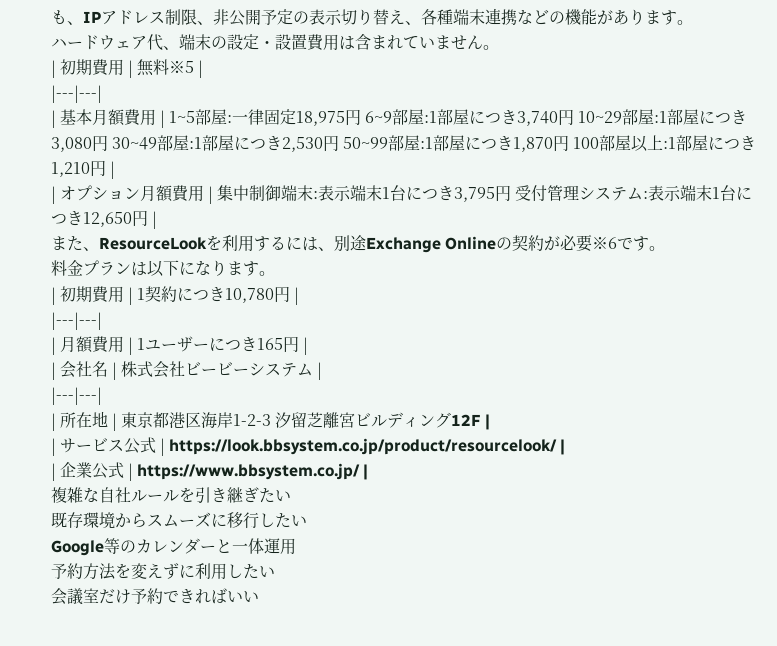も、IPアドレス制限、非公開予定の表示切り替え、各種端末連携などの機能があります。
ハードウェア代、端末の設定・設置費用は含まれていません。
| 初期費用 | 無料※5 |
|---|---|
| 基本月額費用 | 1~5部屋:一律固定18,975円 6~9部屋:1部屋につき3,740円 10~29部屋:1部屋につき3,080円 30~49部屋:1部屋につき2,530円 50~99部屋:1部屋につき1,870円 100部屋以上:1部屋につき1,210円 |
| オプション月額費用 | 集中制御端末:表示端末1台につき3,795円 受付管理システム:表示端末1台につき12,650円 |
また、ResourceLookを利用するには、別途Exchange Onlineの契約が必要※6です。
料金プランは以下になります。
| 初期費用 | 1契約につき10,780円 |
|---|---|
| 月額費用 | 1ユーザーにつき165円 |
| 会社名 | 株式会社ビービーシステム |
|---|---|
| 所在地 | 東京都港区海岸1-2-3 汐留芝離宮ビルディング12F |
| サービス公式 | https://look.bbsystem.co.jp/product/resourcelook/ |
| 企業公式 | https://www.bbsystem.co.jp/ |
複雑な自社ルールを引き継ぎたい
既存環境からスムーズに移行したい
Google等のカレンダーと一体運用
予約方法を変えずに利用したい
会議室だけ予約できればいい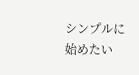シンプルに始めたい